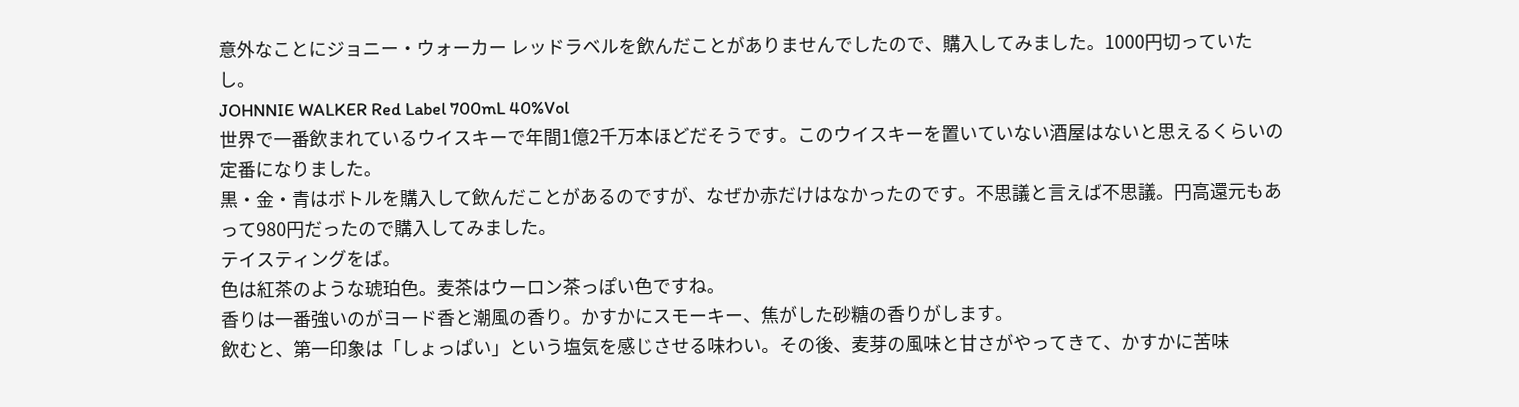意外なことにジョニー・ウォーカー レッドラベルを飲んだことがありませんでしたので、購入してみました。1000円切っていたし。
JOHNNIE WALKER Red Label 700mL 40%Vol
世界で一番飲まれているウイスキーで年間1億2千万本ほどだそうです。このウイスキーを置いていない酒屋はないと思えるくらいの定番になりました。
黒・金・青はボトルを購入して飲んだことがあるのですが、なぜか赤だけはなかったのです。不思議と言えば不思議。円高還元もあって980円だったので購入してみました。
テイスティングをば。
色は紅茶のような琥珀色。麦茶はウーロン茶っぽい色ですね。
香りは一番強いのがヨード香と潮風の香り。かすかにスモーキー、焦がした砂糖の香りがします。
飲むと、第一印象は「しょっぱい」という塩気を感じさせる味わい。その後、麦芽の風味と甘さがやってきて、かすかに苦味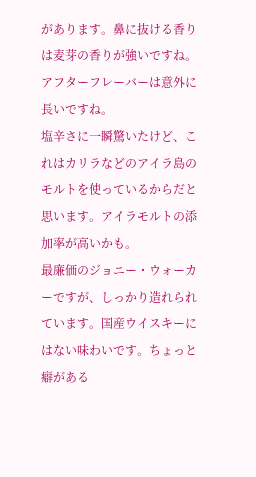があります。鼻に抜ける香りは麦芽の香りが強いですね。アフターフレーバーは意外に長いですね。
塩辛さに一瞬驚いたけど、これはカリラなどのアイラ島のモルトを使っているからだと思います。アイラモルトの添加率が高いかも。
最廉価のジョニー・ウォーカーですが、しっかり造れられています。国産ウイスキーにはない味わいです。ちょっと癖がある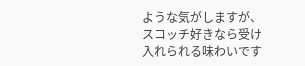ような気がしますが、スコッチ好きなら受け入れられる味わいです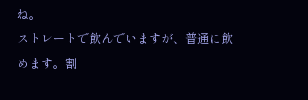ね。
ストレートで飲んでいますが、普通に飲めます。割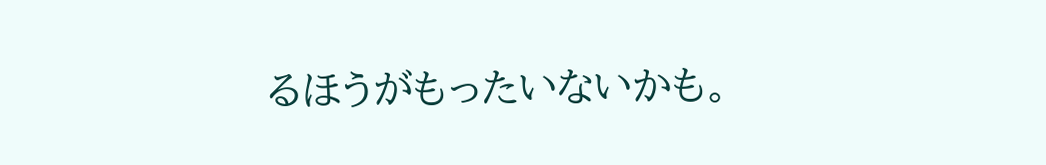るほうがもったいないかも。